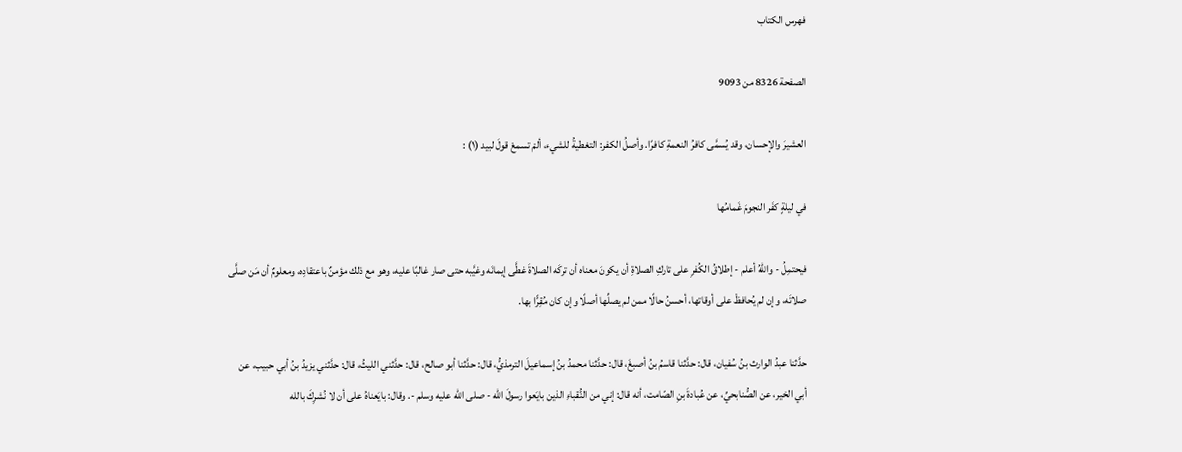فهرس الكتاب

الصفحة 8326 من 9093

العشيرَ والإحسان، وقد يُسمَّى كافرُ النعمةِ كافرًا. وأصلُ الكفر: التغطيةُ للشيء، ألمْ تسمعْ قولَ لبيد (١) :

في ليلةٍ كفَر النجومَ غَمامُها

فيحتمِلُ - واللهُ أعلم - إطلاقُ الكُفرِ على تاركِ الصلاةِ أن يكونَ معناه أن تركَه الصلاةَ غطَّى إيمانَه وغيَّبه حتى صار غالبًا عليه، وهو مع ذلك مؤمنٌ باعتقادِه، ومعلومٌ أن مَن صلَّى صلاتَه، وإن لم يُحافظْ على أوقاتها، أحسنُ حالًا ممن لم يصلِّها أصلًا وإن كان مُقِرًّا بها.

حدَّثنا عبدُ الوارث بنُ سُفيان، قال: حدَّثنا قاسمُ بنُ أصبغَ، قال: حدَّثنا محمدُ بنُ إسماعيلَ الترمذيُّ، قال: حدَّثنا أبو صالح، قال: حدَّثني الليثُ، قال: حدَّثني يزيدُ بنُ أبي حبيب، عن أبي الخير، عن الصُّنابحيِّ، عن عُبادةَ بنِ الصّامت، أنه قال: إني من النُّقباءِ الذين بايَعوا رسولَ الله - صلى الله عليه وسلم -. وقال: بايَعناهُ على أن لا نُشرِكَ بالله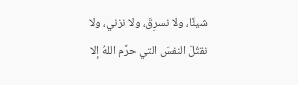شيئًا، ولا نسرِقَ، ولا نزني، ولا نقتُلَ النفسَ التي حرَّم اللهُ إلا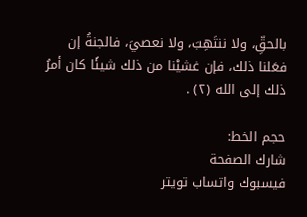بالحقِّ، ولا ننتَهِبَ، ولا نعصيَ، فالجنةُ إن فعَلنا ذلك، فإن غشيْنا من ذلك شيئًا كان أمرُ ذلك إلى الله (٢) .

حجم الخط:
شارك الصفحة
فيسبوك واتساب تويتر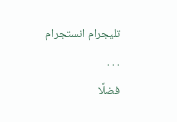تليجرام انستجرام
. . .
فضلًا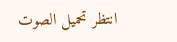انتظر تحميل الصوت